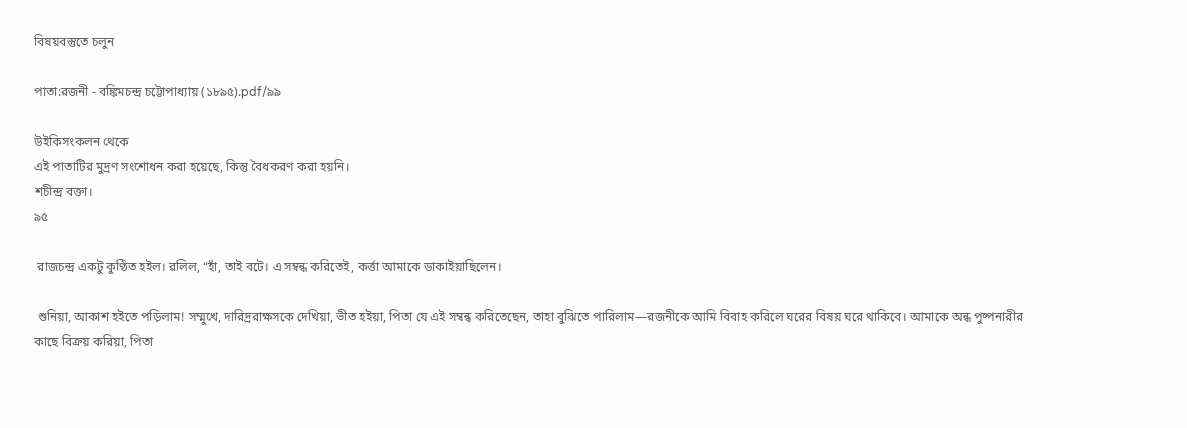বিষয়বস্তুতে চলুন

পাতা:রজনী - বঙ্কিমচন্দ্র চট্টোপাধ্যায় (১৮৯৫).pdf/৯৯

উইকিসংকলন থেকে
এই পাতাটির মুদ্রণ সংশোধন করা হয়েছে, কিন্তু বৈধকরণ করা হয়নি।
শচীন্দ্র বক্তা।
৯৫

 রাজচন্দ্র একটু কুণ্ঠিত হইল। ৱলিল, “হাঁ, তাই বটে। এ সম্বন্ধ করিতেই, কর্ত্তা আমাকে ডাকাইয়াছিলেন।

 শুনিয়া, আকাশ হইতে পড়িলাম! সম্মুখে, দারিদ্ররাক্ষসকে দেখিয়া, ভীত হইয়া, পিতা যে এই সম্বন্ধ করিতেছেন, তাহা বুঝিতে পারিলাম—রজনীকে আমি বিবাহ করিলে ঘরের বিষয় ঘরে থাকিবে। আমাকে অন্ধ পুষ্পনারীর কাছে বিক্রয় করিয়া, পিতা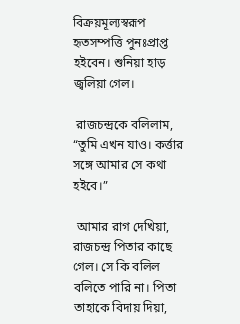বিক্রয়মূল্যস্বরূপ হৃতসম্পত্তি পুনঃপ্রাপ্ত হইবেন। শুনিয়া হাড় জ্বলিয়া গেল।

 রাজচন্দ্রকে বলিলাম, “তুমি এখন যাও। কর্ত্তার সঙ্গে আমার সে কথা হইবে।”

 আমার রাগ দেখিয়া, রাজচন্দ্র পিতার কাছে গেল। সে কি বলিল বলিতে পারি না। পিতা তাহাকে বিদায় দিয়া,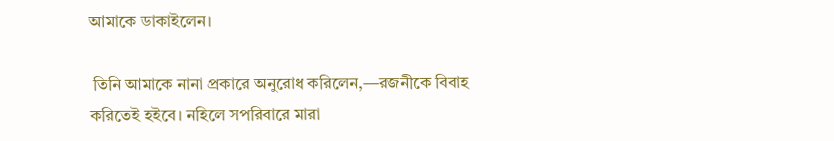আমাকে ডাকাইলেন।

 তিনি আমাকে নানা প্রকারে অনুরোধ করিলেন,—রজনীকে বিবাহ করিতেই হইবে। নহিলে সপরিবারে মারা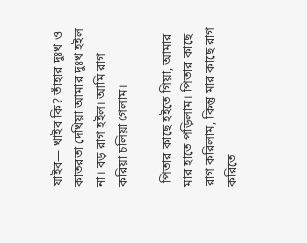যাইব— খাইব কি? তাঁহার দুঃখ ও কাতরতা দেখিয়া আমার দুঃখ হইল না। বড় রাগ হইল। আমি রাগ করিয়া চলিয়া গেলাম।

 পিতার কাছে হইতে গিয়া, আমার মার হাতে পড়িলাম। পিতার কাছে রাগ করিলাম, কিন্তু মার কাছে রাগ করিতে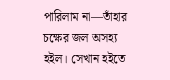পারিলাম না—তাঁহার চক্ষের জল অসহ্য হইল। সেখান হইতে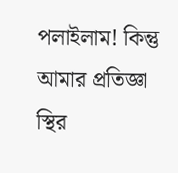পলাইলাম! কিন্তু আমার প্রতিজ্ঞা স্থির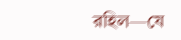রহিল—যে